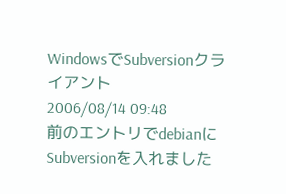WindowsでSubversionクライアント
2006/08/14 09:48
前のエントリでdebianにSubversionを入れました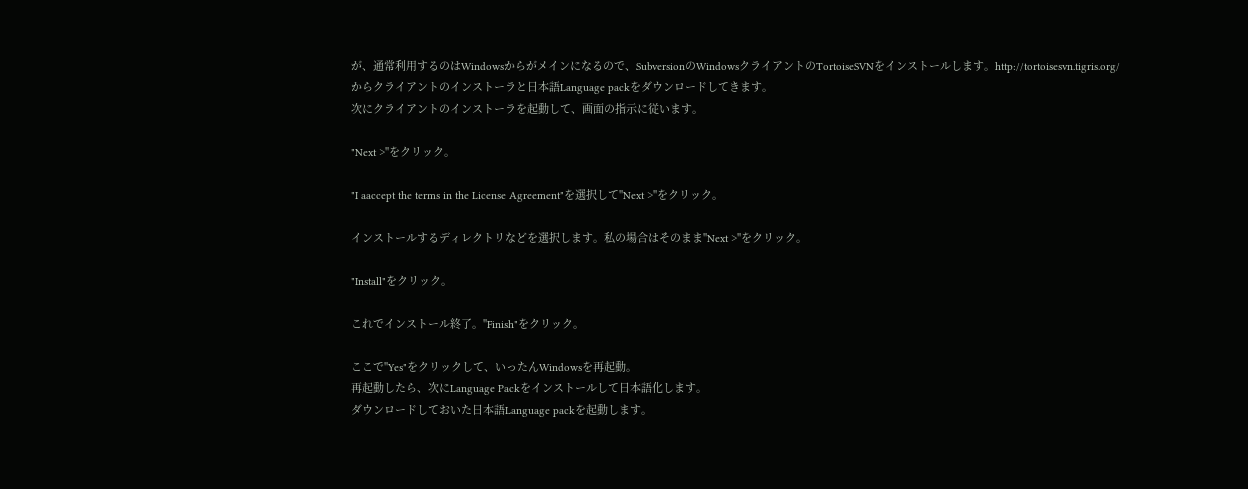が、通常利用するのはWindowsからがメインになるので、SubversionのWindowsクライアントのTortoiseSVNをインストールします。http://tortoisesvn.tigris.org/
からクライアントのインストーラと日本語Language packをダウンロードしてきます。
次にクライアントのインストーラを起動して、画面の指示に従います。

"Next >"をクリック。

"I aaccept the terms in the License Agreement"を選択して"Next >"をクリック。

インストールするディレクトリなどを選択します。私の場合はそのまま"Next >"をクリック。

"Install"をクリック。

これでインストール終了。"Finish"をクリック。

ここで"Yes"をクリックして、いったんWindowsを再起動。
再起動したら、次にLanguage Packをインストールして日本語化します。
ダウンロードしておいた日本語Language packを起動します。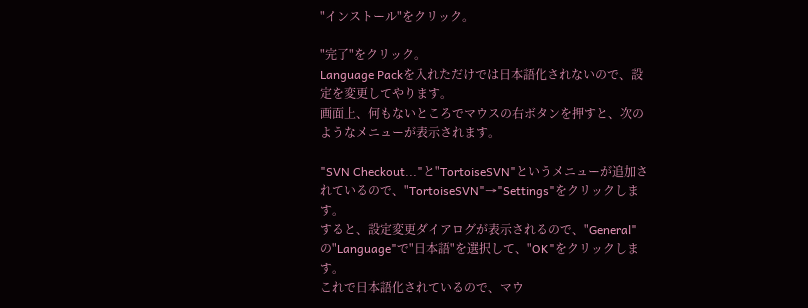"インストール"をクリック。

"完了"をクリック。
Language Packを入れただけでは日本語化されないので、設定を変更してやります。
画面上、何もないところでマウスの右ボタンを押すと、次のようなメニューが表示されます。

"SVN Checkout..."と"TortoiseSVN"というメニューが追加されているので、"TortoiseSVN"→"Settings"をクリックします。
すると、設定変更ダイアログが表示されるので、"General"の"Language"で"日本語"を選択して、"OK"をクリックします。
これで日本語化されているので、マウ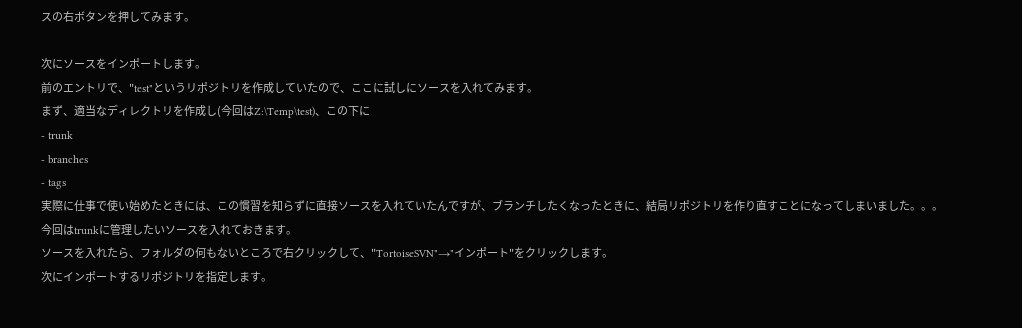スの右ボタンを押してみます。

次にソースをインポートします。
前のエントリで、"test"というリポジトリを作成していたので、ここに試しにソースを入れてみます。
まず、適当なディレクトリを作成し(今回はZ:\Temp\test)、この下に
- trunk
- branches
- tags
実際に仕事で使い始めたときには、この慣習を知らずに直接ソースを入れていたんですが、ブランチしたくなったときに、結局リポジトリを作り直すことになってしまいました。。。
今回はtrunkに管理したいソースを入れておきます。
ソースを入れたら、フォルダの何もないところで右クリックして、"TortoiseSVN"→"インポート"をクリックします。
次にインポートするリポジトリを指定します。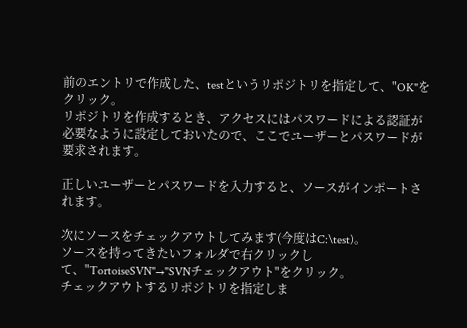前のエントリで作成した、testというリポジトリを指定して、"OK"をクリック。
リポジトリを作成するとき、アクセスにはパスワードによる認証が必要なように設定しておいたので、ここでユーザーとパスワードが要求されます。

正しいユーザーとパスワードを入力すると、ソースがインポートされます。

次にソースをチェックアウトしてみます(今度はC:\test)。
ソースを持ってきたいフォルダで右クリックして、"TortoiseSVN"→"SVNチェックアウト"をクリック。
チェックアウトするリポジトリを指定しま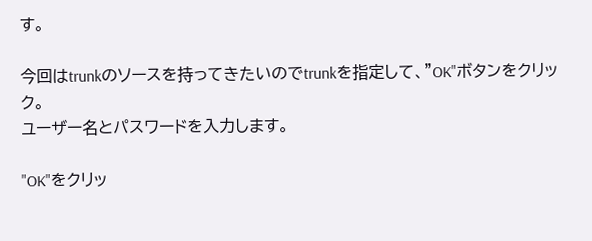す。

今回はtrunkのソースを持ってきたいのでtrunkを指定して、"OK"ボタンをクリック。
ユーザー名とパスワードを入力します。

"OK"をクリッ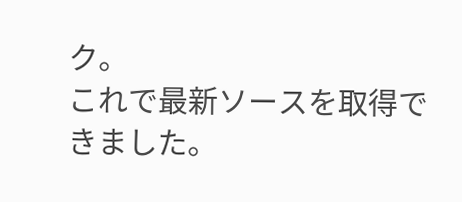ク。
これで最新ソースを取得できました。